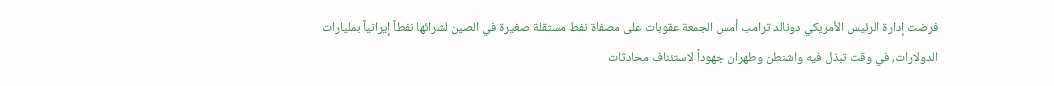فرضت إدارة الرئيس الأمريكي دونالد ترامب أمس الجمعة عقوبات على مصفاة نفط مستقلة صغيرة في الصين لشرائها نفطاً إيرانياً بمليارات الدولارات، في وقت تبذل فيه واشنطن وطهران جهوداً لاستئناف محادثات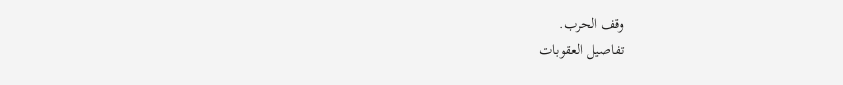وقف الحرب.
تفاصيل العقوبات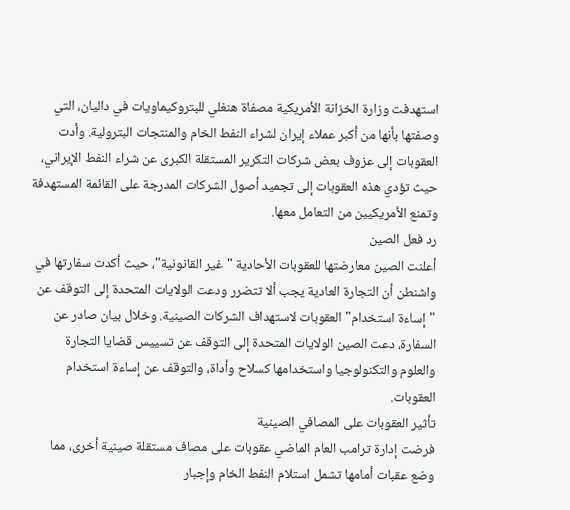استهدفت وزارة الخزانة الأمريكية مصفاة هنغلي للبتروكيماويات في داليان، التي وصفتها بأنها من أكبر عملاء إيران لشراء النفط الخام والمنتجات البترولية. وأدت العقوبات إلى عزوف بعض شركات التكرير المستقلة الكبرى عن شراء النفط الإيراني، حيث تؤدي هذه العقوبات إلى تجميد أصول الشركات المدرجة على القائمة المستهدفة وتمنع الأمريكيين من التعامل معها.
رد فعل الصين
أعلنت الصين معارضتها للعقوبات الأحادية "غير القانونية"، حيث أكدت سفارتها في واشنطن أن التجارة العادية يجب ألا تتضرر ودعت الولايات المتحدة إلى التوقف عن "إساءة استخدام" العقوبات لاستهداف الشركات الصينية. وخلال بيان صادر عن السفارة، دعت الصين الولايات المتحدة إلى التوقف عن تسييس قضايا التجارة والعلوم والتكنولوجيا واستخدامها كسلاح وأداة، والتوقف عن إساءة استخدام العقوبات.
تأثير العقوبات على المصافي الصينية
فرضت إدارة ترامب العام الماضي عقوبات على مصاف مستقلة صينية أخرى، مما وضع عقبات أمامها تشمل استلام النفط الخام وإجبار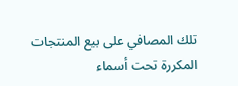تلك المصافي على بيع المنتجات المكررة تحت أسماء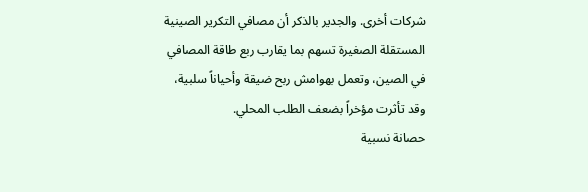شركات أخرى. والجدير بالذكر أن مصافي التكرير الصينية المستقلة الصغيرة تسهم بما يقارب ربع طاقة المصافي في الصين، وتعمل بهوامش ربح ضيقة وأحياناً سلبية، وقد تأثرت مؤخراً بضعف الطلب المحلي.
حصانة نسبية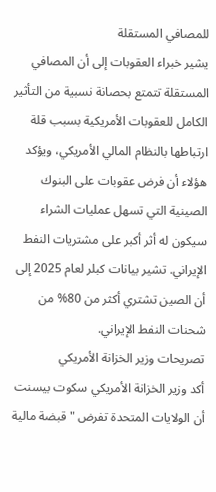للمصافي المستقلة
يشير خبراء العقوبات إلى أن المصافي المستقلة تتمتع بحصانة نسبية من التأثير الكامل للعقوبات الأمريكية بسبب قلة ارتباطها بالنظام المالي الأمريكي، ويؤكد هؤلاء أن فرض عقوبات على البنوك الصينية التي تسهل عمليات الشراء سيكون له أثر أكبر على مشتريات النفط الإيراني. تشير بيانات كبلر لعام 2025 إلى أن الصين تشتري أكثر من 80% من شحنات النفط الإيراني.
تصريحات وزير الخزانة الأمريكي
أكد وزير الخزانة الأمريكي سكوت بيسنت أن الولايات المتحدة تفرض "قبضة مالية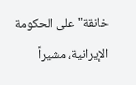خانقة" على الحكومة الإيرانية، مشيراً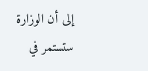إلى أن الوزارة ستستمر في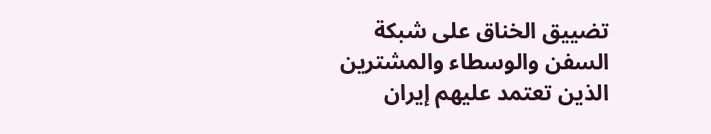تضييق الخناق على شبكة السفن والوسطاء والمشترين الذين تعتمد عليهم إيران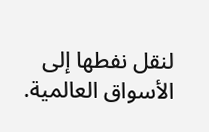لنقل نفطها إلى الأسواق العالمية.